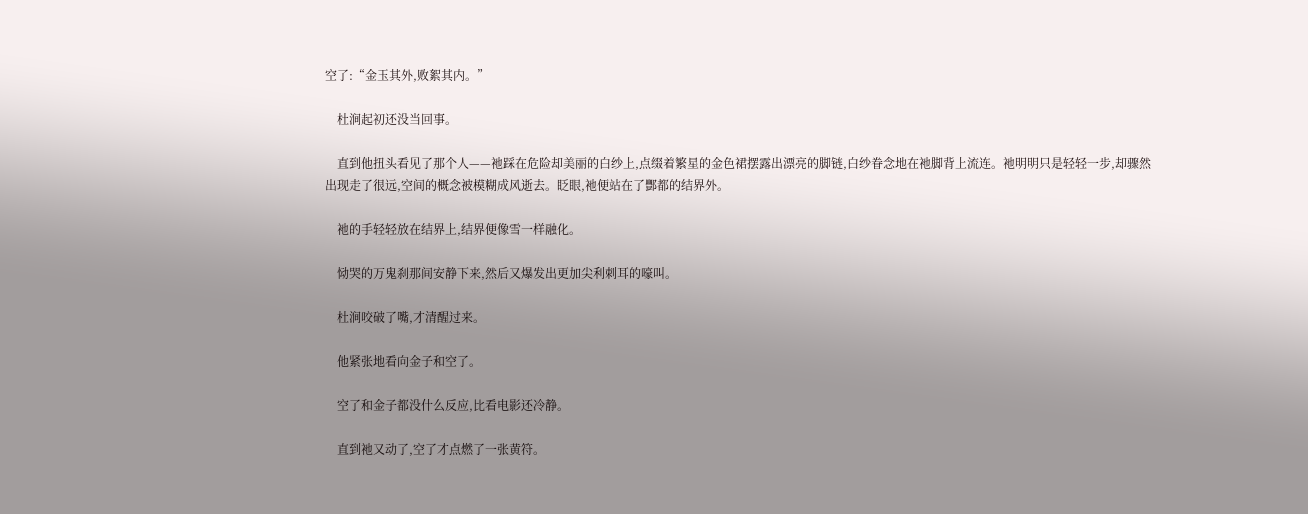空了:“金玉其外,败絮其内。”

    杜涧起初还没当回事。

    直到他扭头看见了那个人——衪踩在危险却美丽的白纱上,点缀着繁星的金色裙摆露出漂亮的脚链,白纱眷念地在衪脚背上流连。衪明明只是轻轻一步,却骤然出现走了很远,空间的概念被模糊成风逝去。眨眼,衪便站在了酆都的结界外。

    衪的手轻轻放在结界上,结界便像雪一样融化。

    恸哭的万鬼刹那间安静下来,然后又爆发出更加尖利刺耳的嚎叫。

    杜涧咬破了嘴,才清醒过来。

    他紧张地看向金子和空了。

    空了和金子都没什么反应,比看电影还冷静。

    直到衪又动了,空了才点燃了一张黄符。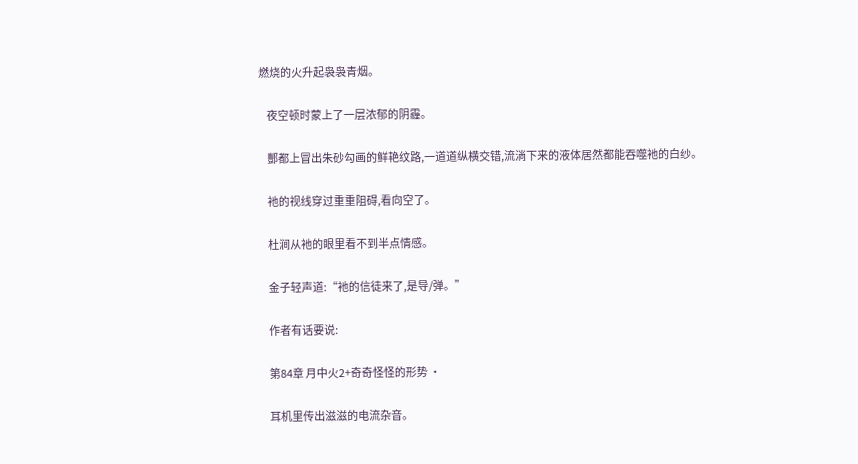燃烧的火升起袅袅青烟。

    夜空顿时蒙上了一层浓郁的阴霾。

    酆都上冒出朱砂勾画的鲜艳纹路,一道道纵横交错,流淌下来的液体居然都能吞噬衪的白纱。

    衪的视线穿过重重阻碍,看向空了。

    杜涧从衪的眼里看不到半点情感。

    金子轻声道:“衪的信徒来了,是导/弹。”

    作者有话要说:

    第84章 月中火2+奇奇怪怪的形势 ·

    耳机里传出滋滋的电流杂音。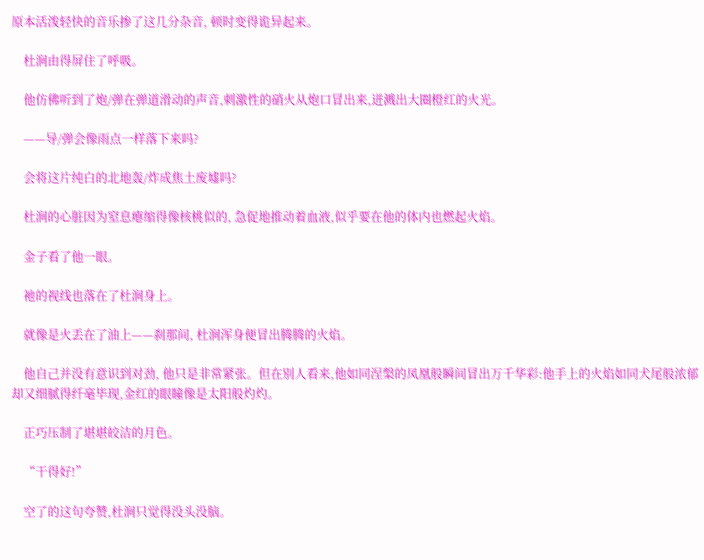原本活泼轻快的音乐掺了这几分杂音, 顿时变得诡异起来。

    杜涧由得屏住了呼吸。

    他仿佛听到了炮/弹在弹道滑动的声音,刺激性的硝火从炮口冒出来,迸溅出大圈橙红的火光。

    ——导/弹会像雨点一样落下来吗?

    会将这片纯白的北地轰/炸成焦土废墟吗?

    杜涧的心脏因为窒息瘪缩得像核桃似的, 急促地推动着血液,似乎要在他的体内也燃起火焰。

    金子看了他一眼。

    衪的视线也落在了杜涧身上。

    就像是火丢在了油上——刹那间, 杜涧浑身便冒出腾腾的火焰。

    他自己并没有意识到对劲, 他只是非常紧张。但在别人看来,他如同涅槃的凤凰般瞬间冒出万千华彩:他手上的火焰如同犬尾般浓郁却又细腻得纤毫毕现,金红的眼瞳像是太阳般灼灼。

    正巧压制了堪堪皎洁的月色。

    “干得好!”

    空了的这句夸赞,杜涧只觉得没头没脑。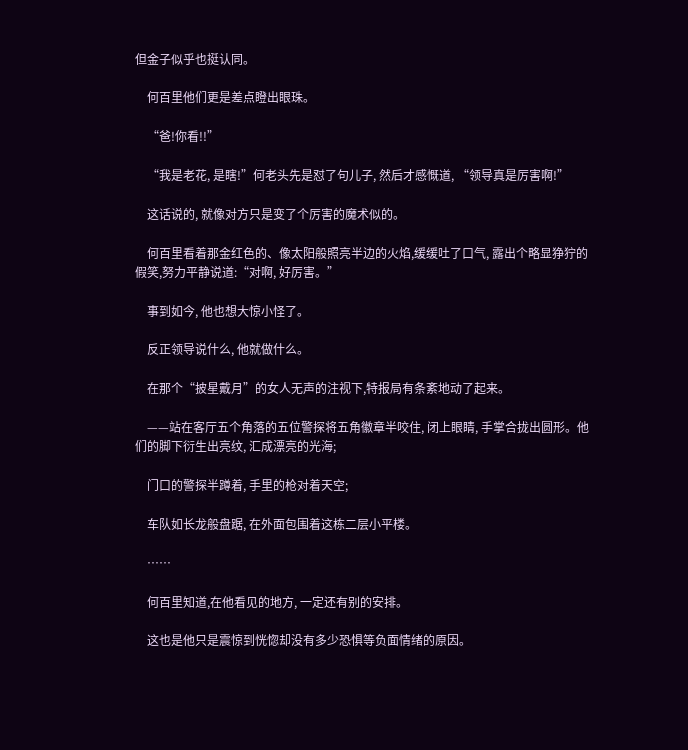但金子似乎也挺认同。

    何百里他们更是差点瞪出眼珠。

    “爸!你看!!”

    “我是老花, 是瞎!”何老头先是怼了句儿子, 然后才感慨道, “领导真是厉害啊!”

    这话说的, 就像对方只是变了个厉害的魔术似的。

    何百里看着那金红色的、像太阳般照亮半边的火焰,缓缓吐了口气, 露出个略显狰狞的假笑,努力平静说道:“对啊, 好厉害。”

    事到如今, 他也想大惊小怪了。

    反正领导说什么, 他就做什么。

    在那个“披星戴月”的女人无声的注视下,特报局有条紊地动了起来。

    ——站在客厅五个角落的五位警探将五角徽章半咬住, 闭上眼睛, 手掌合拢出圆形。他们的脚下衍生出亮纹, 汇成漂亮的光海;

    门口的警探半蹲着, 手里的枪对着天空;

    车队如长龙般盘踞, 在外面包围着这栋二层小平楼。

    ……

    何百里知道,在他看见的地方, 一定还有别的安排。

    这也是他只是震惊到恍惚却没有多少恐惧等负面情绪的原因。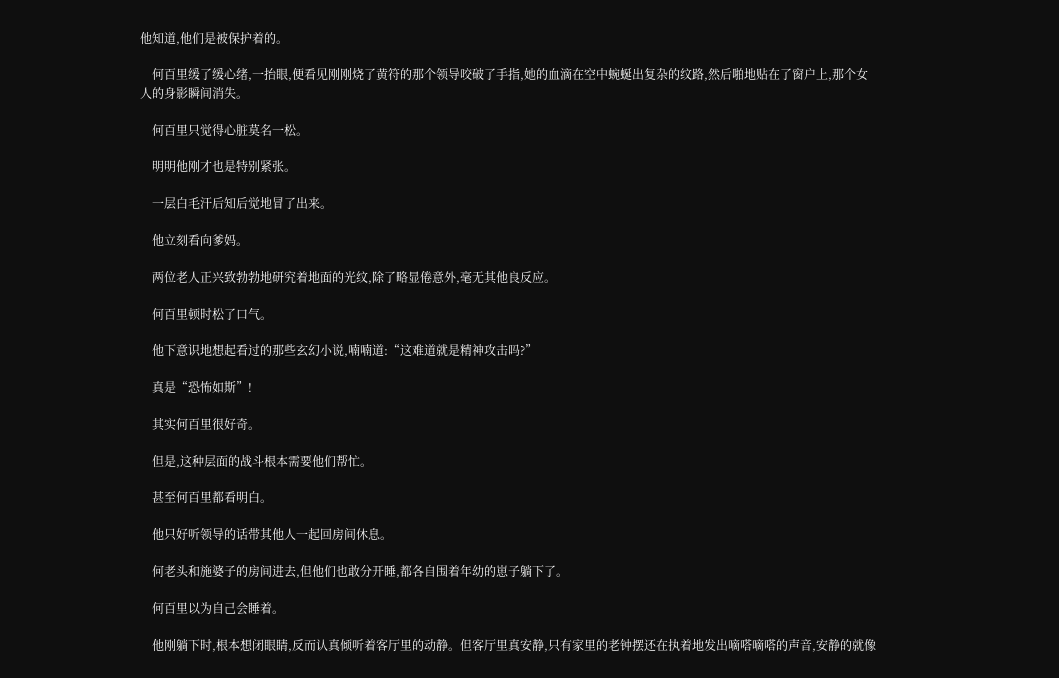他知道,他们是被保护着的。

    何百里缓了缓心绪,一抬眼,便看见刚刚烧了黄符的那个领导咬破了手指,她的血滴在空中蜿蜒出复杂的纹路,然后啪地贴在了窗户上,那个女人的身影瞬间消失。

    何百里只觉得心脏莫名一松。

    明明他刚才也是特别紧张。

    一层白毛汗后知后觉地冒了出来。

    他立刻看向爹妈。

    两位老人正兴致勃勃地研究着地面的光纹,除了略显倦意外,毫无其他良反应。

    何百里顿时松了口气。

    他下意识地想起看过的那些玄幻小说,喃喃道:“这难道就是精神攻击吗?”

    真是“恐怖如斯”!

    其实何百里很好奇。

    但是,这种层面的战斗根本需要他们帮忙。

    甚至何百里都看明白。

    他只好听领导的话带其他人一起回房间休息。

    何老头和施婆子的房间进去,但他们也敢分开睡,都各自围着年幼的崽子躺下了。

    何百里以为自己会睡着。

    他刚躺下时,根本想闭眼睛,反而认真倾听着客厅里的动静。但客厅里真安静,只有家里的老钟摆还在执着地发出嘀嗒嘀嗒的声音,安静的就像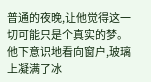普通的夜晚,让他觉得这一切可能只是个真实的梦。他下意识地看向窗户,玻璃上凝满了冰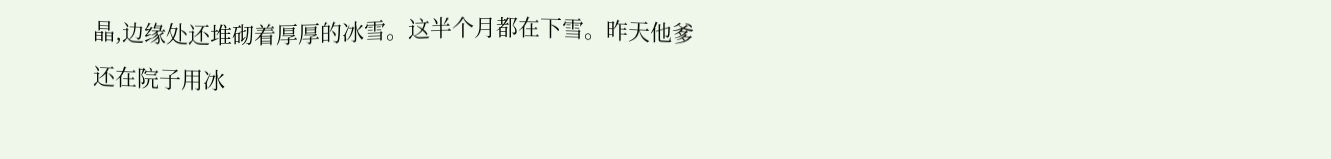晶,边缘处还堆砌着厚厚的冰雪。这半个月都在下雪。昨天他爹还在院子用冰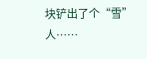块铲出了个“雪”人……